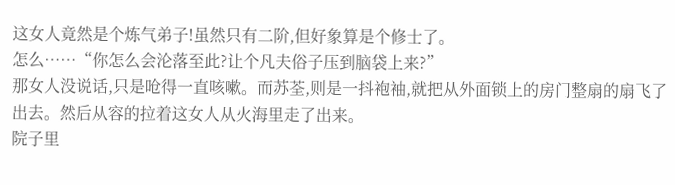这女人竟然是个炼气弟子!虽然只有二阶,但好象算是个修士了。
怎么……“你怎么会沦落至此?让个凡夫俗子压到脑袋上来?”
那女人没说话,只是呛得一直咳嗽。而苏荃,则是一抖袍袖,就把从外面锁上的房门整扇的扇飞了出去。然后从容的拉着这女人从火海里走了出来。
院子里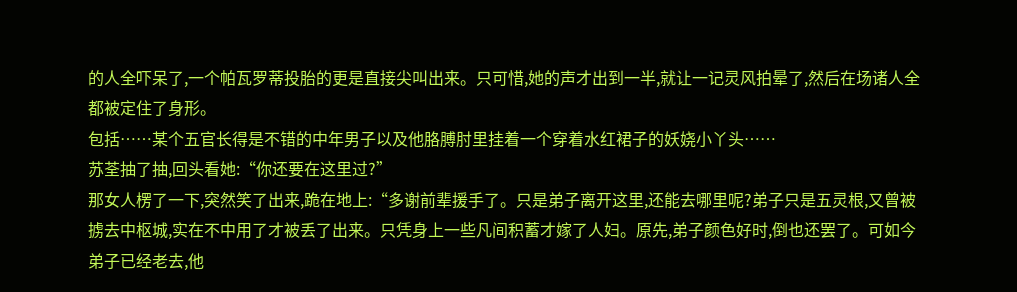的人全吓呆了,一个帕瓦罗蒂投胎的更是直接尖叫出来。只可惜,她的声才出到一半,就让一记灵风拍晕了,然后在场诸人全都被定住了身形。
包括……某个五官长得是不错的中年男子以及他胳膊肘里挂着一个穿着水红裙子的妖娆小丫头……
苏荃抽了抽,回头看她:“你还要在这里过?”
那女人楞了一下,突然笑了出来,跪在地上:“多谢前辈援手了。只是弟子离开这里,还能去哪里呢?弟子只是五灵根,又曾被掳去中枢城,实在不中用了才被丢了出来。只凭身上一些凡间积蓄才嫁了人妇。原先,弟子颜色好时,倒也还罢了。可如今弟子已经老去,他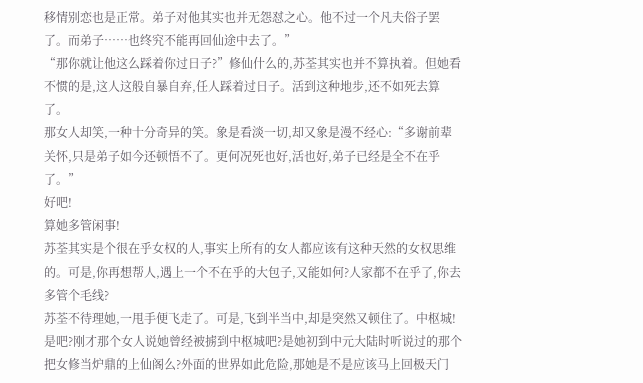移情别恋也是正常。弟子对他其实也并无怨怼之心。他不过一个凡夫俗子罢了。而弟子……也终究不能再回仙途中去了。”
“那你就让他这么踩着你过日子?”修仙什么的,苏荃其实也并不算执着。但她看不惯的是,这人这般自暴自弃,任人踩着过日子。活到这种地步,还不如死去算了。
那女人却笑,一种十分奇异的笑。象是看淡一切,却又象是漫不经心:“多谢前辈关怀,只是弟子如今还顿悟不了。更何况死也好,活也好,弟子已经是全不在乎了。”
好吧!
算她多管闲事!
苏荃其实是个很在乎女权的人,事实上所有的女人都应该有这种天然的女权思维的。可是,你再想帮人,遇上一个不在乎的大包子,又能如何?人家都不在乎了,你去多管个毛线?
苏荃不待理她,一甩手便飞走了。可是,飞到半当中,却是突然又顿住了。中枢城!是吧?刚才那个女人说她曾经被掳到中枢城吧?是她初到中元大陆时听说过的那个把女修当炉鼎的上仙阁么?外面的世界如此危险,那她是不是应该马上回极天门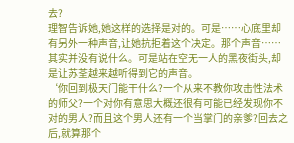去?
理智告诉她,她这样的选择是对的。可是……心底里却有另外一种声音,让她抗拒着这个决定。那个声音……其实并没有说什么。可是站在空无一人的黑夜街头,却是让苏荃越来越听得到它的声音。
‘你回到极天门能干什么?一个从来不教你攻击性法术的师父?一个对你有意思大概还很有可能已经发现你不对的男人?而且这个男人还有一个当掌门的亲爹?回去之后,就算那个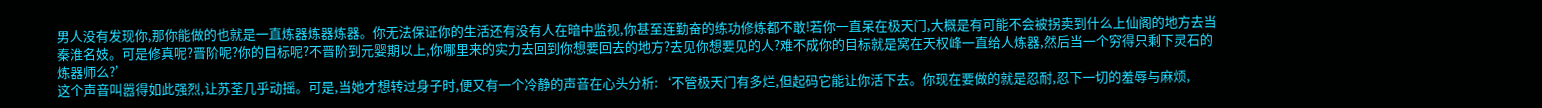男人没有发现你,那你能做的也就是一直炼器炼器炼器。你无法保证你的生活还有没有人在暗中监视,你甚至连勤奋的练功修炼都不敢!若你一直呆在极天门,大概是有可能不会被拐卖到什么上仙阁的地方去当秦淮名妓。可是修真呢?晋阶呢?你的目标呢?不晋阶到元婴期以上,你哪里来的实力去回到你想要回去的地方?去见你想要见的人?难不成你的目标就是窝在天权峰一直给人炼器,然后当一个穷得只剩下灵石的炼器师么?’
这个声音叫嚣得如此强烈,让苏荃几乎动摇。可是,当她才想转过身子时,便又有一个冷静的声音在心头分析:‘不管极天门有多烂,但起码它能让你活下去。你现在要做的就是忍耐,忍下一切的羞辱与麻烦,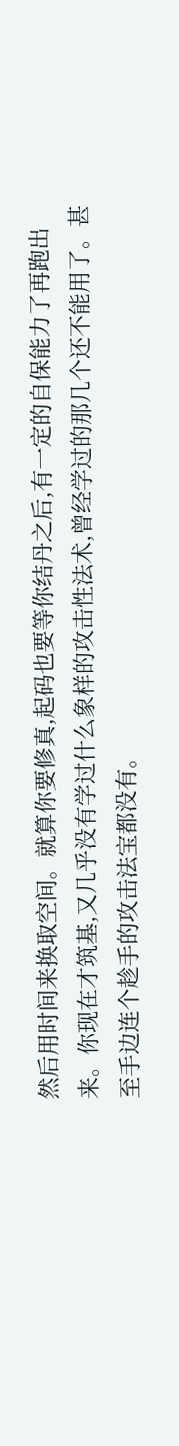然后用时间来换取空间。就算你要修真,起码也要等你结丹之后,有一定的自保能力了再跑出来。你现在才筑基,又几乎没有学过什么象样的攻击性法术,曾经学过的那几个还不能用了。甚至手边连个趁手的攻击法宝都没有。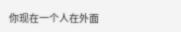你现在一个人在外面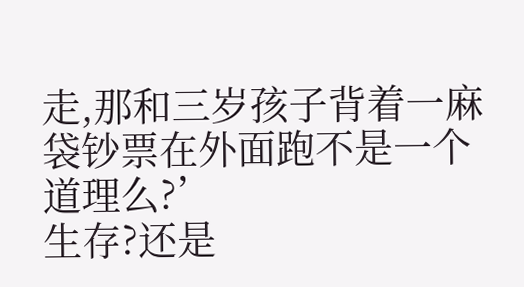走,那和三岁孩子背着一麻袋钞票在外面跑不是一个道理么?’
生存?还是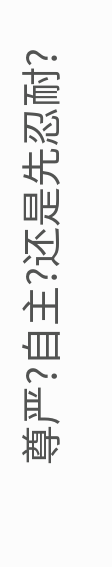尊严?自主?还是先忍耐?